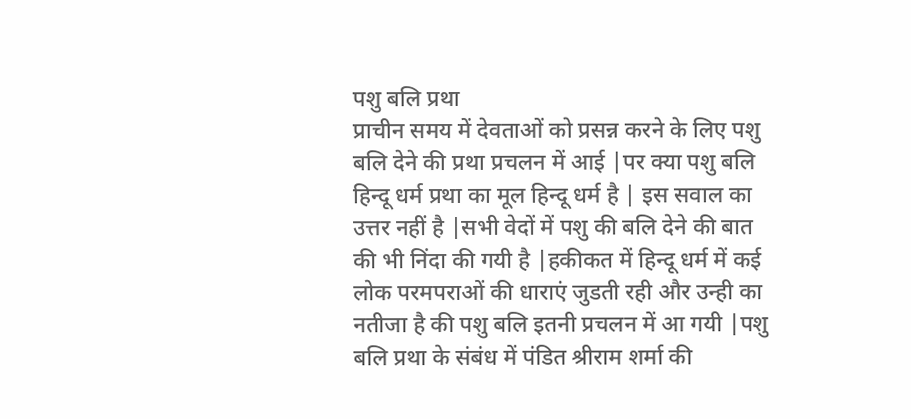पशु बलि प्रथा
प्राचीन समय में देवताओं को प्रसन्न करने के लिए पशु बलि देने की प्रथा प्रचलन में आई |पर क्या पशु बलि हिन्दू धर्म प्रथा का मूल हिन्दू धर्म है | इस सवाल का उत्तर नहीं है |सभी वेदों में पशु की बलि देने की बात की भी निंदा की गयी है |हकीकत में हिन्दू धर्म में कई लोक परमपराओं की धाराएं जुडती रही और उन्ही का नतीजा है की पशु बलि इतनी प्रचलन में आ गयी |पशु बलि प्रथा के संबंध में पंडित श्रीराम शर्मा की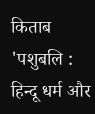किताब 'पशुबलि : हिन्दू धर्म और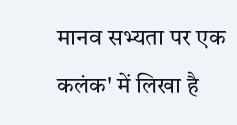मानव सभ्यता पर एक कलंक' में लिखा है